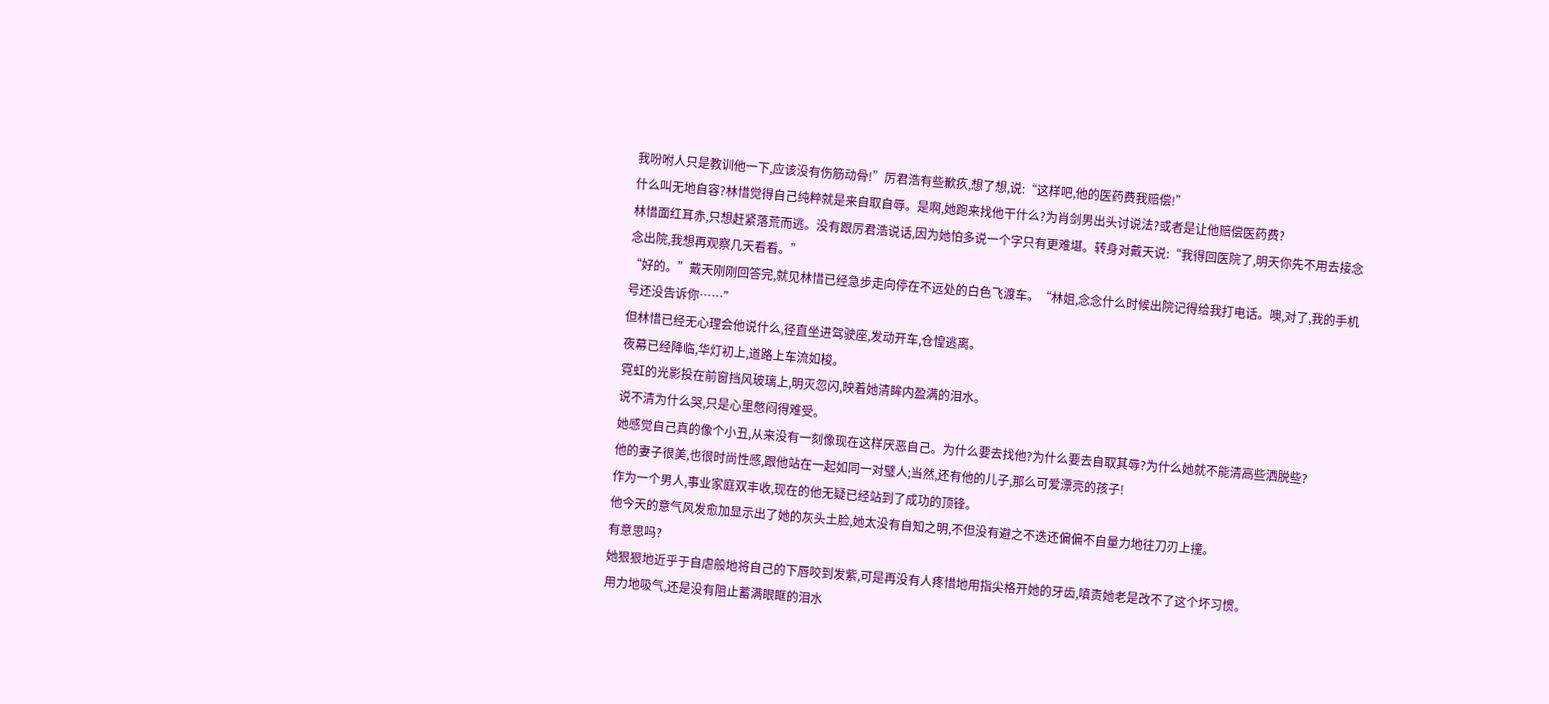我吩咐人只是教训他一下,应该没有伤筋动骨!”厉君浩有些歉疚,想了想,说:“这样吧,他的医药费我赔偿!”
什么叫无地自容?林惜觉得自己纯粹就是来自取自辱。是啊,她跑来找他干什么?为肖剑男出头讨说法?或者是让他赔偿医药费?
林惜面红耳赤,只想赶紧落荒而逃。没有跟厉君浩说话,因为她怕多说一个字只有更难堪。转身对戴天说:“我得回医院了,明天你先不用去接念念出院,我想再观察几天看看。”
“好的。”戴天刚刚回答完,就见林惜已经急步走向停在不远处的白色飞渡车。“林姐,念念什么时候出院记得给我打电话。噢,对了,我的手机号还没告诉你……”
但林惜已经无心理会他说什么,径直坐进驾驶座,发动开车,仓惶逃离。
夜幕已经降临,华灯初上,道路上车流如梭。
霓虹的光影投在前窗挡风玻璃上,明灭忽闪,映着她清眸内盈满的泪水。
说不清为什么哭,只是心里憋闷得难受。
她感觉自己真的像个小丑,从来没有一刻像现在这样厌恶自己。为什么要去找他?为什么要去自取其辱?为什么她就不能清高些洒脱些?
他的妻子很美,也很时尚性感,跟他站在一起如同一对璧人;当然,还有他的儿子,那么可爱漂亮的孩子!
作为一个男人,事业家庭双丰收,现在的他无疑已经站到了成功的顶锋。
他今天的意气风发愈加显示出了她的灰头土脸,她太没有自知之明,不但没有避之不迭还偏偏不自量力地往刀刃上撞。
有意思吗?
她狠狠地近乎于自虐般地将自己的下唇咬到发紫,可是再没有人疼惜地用指尖格开她的牙齿,嗔责她老是改不了这个坏习惯。
用力地吸气,还是没有阻止蓄满眼眶的泪水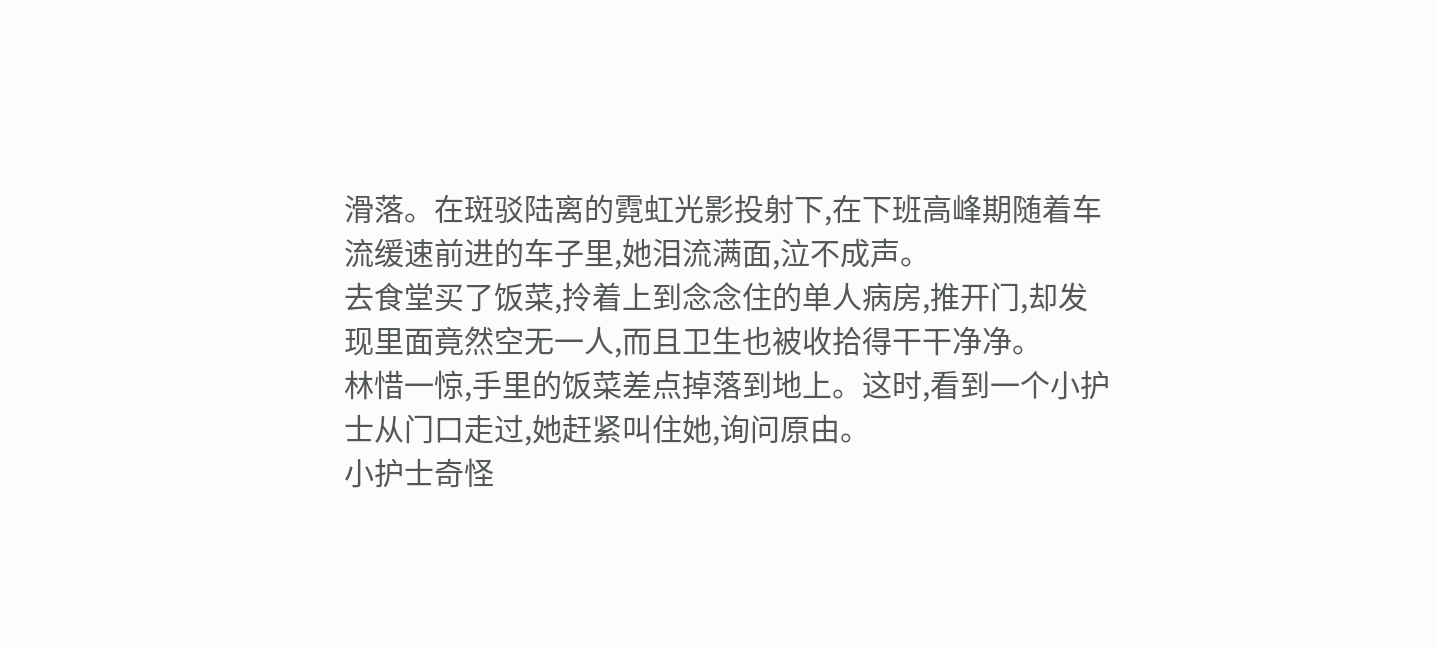滑落。在斑驳陆离的霓虹光影投射下,在下班高峰期随着车流缓速前进的车子里,她泪流满面,泣不成声。
去食堂买了饭菜,拎着上到念念住的单人病房,推开门,却发现里面竟然空无一人,而且卫生也被收拾得干干净净。
林惜一惊,手里的饭菜差点掉落到地上。这时,看到一个小护士从门口走过,她赶紧叫住她,询问原由。
小护士奇怪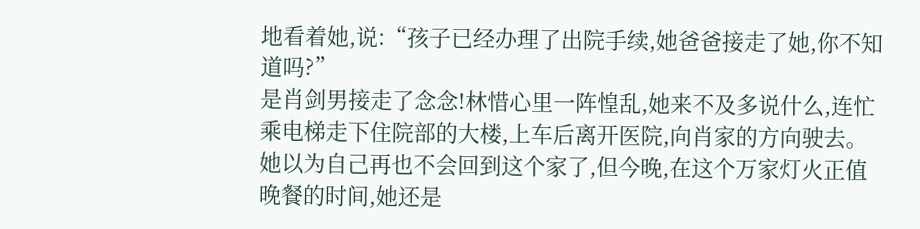地看着她,说:“孩子已经办理了出院手续,她爸爸接走了她,你不知道吗?”
是肖剑男接走了念念!林惜心里一阵惶乱,她来不及多说什么,连忙乘电梯走下住院部的大楼,上车后离开医院,向肖家的方向驶去。
她以为自己再也不会回到这个家了,但今晚,在这个万家灯火正值晚餐的时间,她还是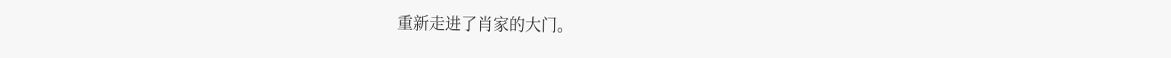重新走进了肖家的大门。